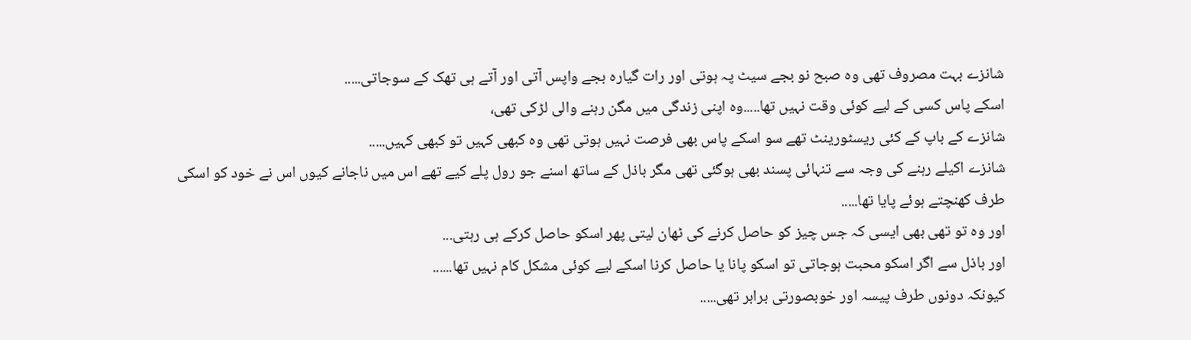شانزے بہت مصروف تھی وہ صبح نو بجے سیٹ پہ ہوتی اور رات گیارہ بجے واپس آتی اور آتے ہی تھک کے سوجاتی.....
اسکے پاس کسی کے لیے کوئی وقت نہیں تھا.....وہ اپنی زندگی میں مگن رہنے والی لڑکی تھی،
شانزے کے باپ کے کئی ریسٹورینٹ تھے سو اسکے پاس بھی فرصت نہیں ہوتی تھی وہ کبھی کہیں تو کبھی کہیں.....
شانزے اکیلے رہنے کی وجہ سے تنہائی پسند بھی ہوگئی تھی مگر باذل کے ساتھ اسنے جو رول پلے کیے تھے اس میں ناجانے کیوں اس نے خود کو اسکی طرف کھنچتے ہوئے پایا تھا.....
اور وہ تو تھی بھی ایسی کہ جس چیز کو حاصل کرنے کی ٹھان لیتی پھر اسکو حاصل کرکے ہی رہتی...
اور باذل سے اگر اسکو محبت ہوجاتی تو اسکو پانا یا حاصل کرنا اسکے لیے کوئی مشکل کام نہیں تھا......
کیونکہ دونوں طرف پیسہ اور خوبصورتی برابر تھی.....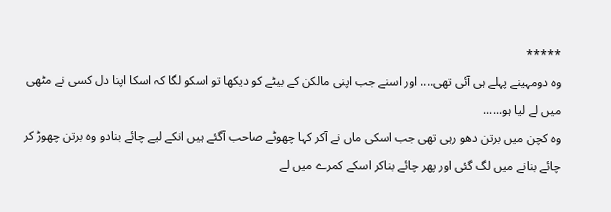*****
وہ دومہینے پہلے ہی آئی تھی.... اور اسنے جب اپنی مالکن کے بیٹے کو دیکھا تو اسکو لگا کہ اسکا اپنا دل کسی نے مٹھی میں لے لیا ہو......
وہ کچن میں برتن دھو رہی تھی جب اسکی ماں نے آکر کہا چھوٹے صاحب آگئے ہیں انکے لیے چائے بنادو وہ برتن چھوڑ کر چائے بنانے میں لگ گئی اور پھر چائے بناکر اسکے کمرے میں لے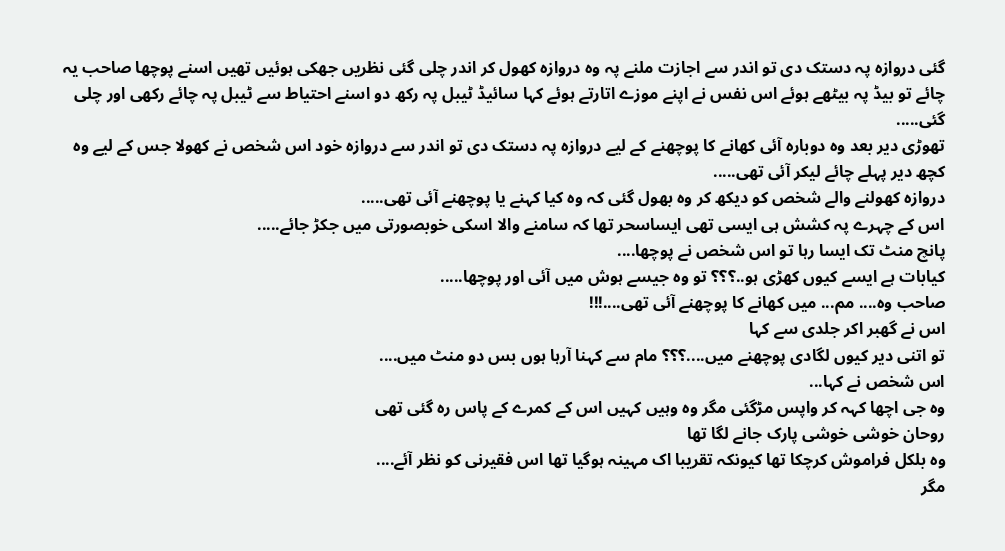گئی دروازہ پہ دستک دی تو اندر سے اجازت ملنے پہ وہ دروازہ کھول کر اندر چلی گئی نظریں جھکی ہوئیں تھیں اسنے پوچھا صاحب یہ چائے تو بیڈ پہ بیٹھے ہوئے اس نفس نے اپنے موزے اتارتے ہوئے کہا سائیڈ ٹیبل پہ رکھ دو اسنے احتیاط سے ٹیبل پہ چائے رکھی اور چلی گئی.....
تھوڑی دیر بعد وہ دوبارہ آئی کھانے کا پوچھنے کے لیے دروازہ پہ دستک دی تو اندر سے دروازہ خود اس شخص نے کھولا جس کے لیے وہ کچھ دیر پہلے چائے لیکر آئی تھی.....
دروازہ کھولنے والے شخص کو دیکھ کر وہ بھول گئی کہ وہ کیا کہنے یا پوچھنے آئی تھی.....
اس کے چہرے پہ کشش ہی ایسی تھی ایساسحر تھا کہ سامنے والا اسکی خوبصورتی میں جکڑ جائے.....
پانچ منٹ تک ایسا رہا تو اس شخص نے پوچھا....
کیابات ہے ایسے کیوں کھڑی ہو..؟؟؟ تو وہ جیسے ہوش میں آئی اور پوچھا.....
صاحب وہ.... مم... میں کھانے کا پوچھنے آئی تھی....!!!
اس نے گھبر اکر جلدی سے کہا
تو اتنی دیر کیوں لگادی پوچھنے میں....؟؟؟ مام سے کہنا آرہا ہوں بس دو منٹ میں....
اس شخص نے کہا...
وہ جی اچھا کہہ کر واپس مڑگئی مگر وہ وہیں کہیں اس کے کمرے کے پاس رہ گئی تھی
روحان خوشی خوشی پارک جانے لگا تھا
وہ بلکل فراموش کرچکا تھا کیونکہ تقریبا اک مہینہ ہوگیا تھا اس فقیرنی کو نظر آئے....
مگر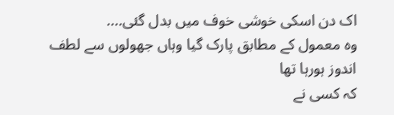اک دن اسکی خوشی خوف میں بدل گئی....
وہ معمول کے مطابق پارک گیا وہاں جھولوں سے لطف اندوز ہورہا تھا
کہ کسی نے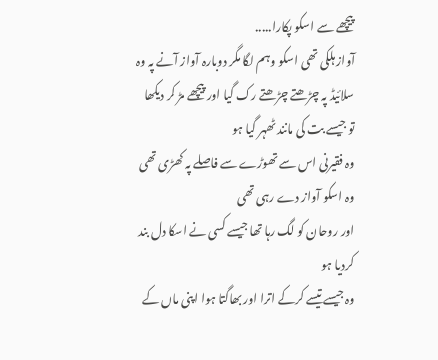پیچھے سے اسکو پکارا.....
آواز ہلکی تھی اسکو وہم لگا مگر دوبارہ آواز آنے پہ وہ سلائیڈ پہ چڑھتے چڑھتے رک گیا اور پیچھے مڑ کر دیکھا
تو جیسے بت کی مانند ٹھہر گیا ہو
وہ فقیرنی اس سے تھوڑے سے فاصلے پہ کھڑی تھی وہ اسکو آواز دے رہی تھی
اور روحان کو لگ رہا تھا جیسے کسی نے اسکا دل بند کردیا ہو
وہ جیسے تیسے کرکے اترا اور بھاگتا ہوا اپنی ماں کے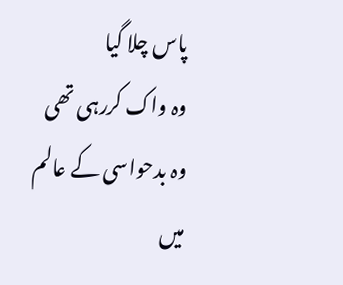پاس چلا گیا
وہ واک کررہی تھی وہ بدحواسی کے عالم میں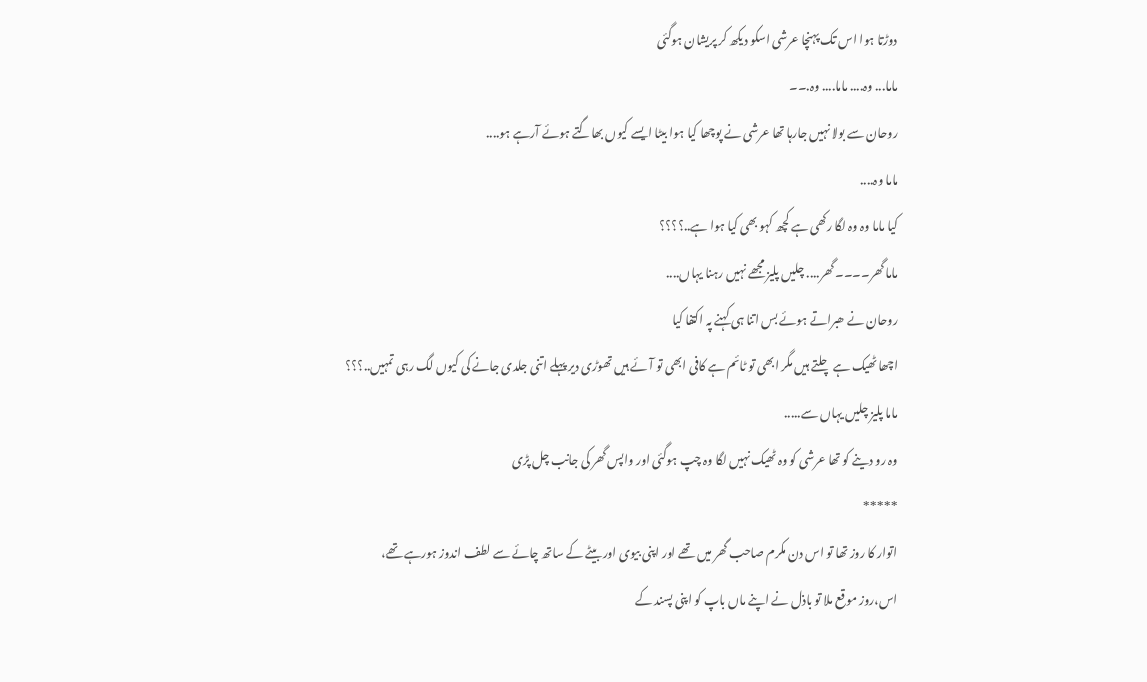دوڑتا ہوا اس تک پہنچا عرشی اسکو دیکھ کر پریشان ہوگئی
ماما... وہ.... ماما.... وہ.۔۔
روحان سے بولا نہیں جارہا تھا عرشی نے پوچھا کیا ہوا بیٹا ایسے کیوں بھاگتے ہوئے آرہے ہو....
ماما وہ....
کیا ماما وہ وہ لگا رکھی ہے کچھ کہو بھی کیا ہوا ہے..؟؟؟؟
ماما گھر۔۔۔۔ گھر.... چلیں پلیز مجھے نہیں رہنا یہاں....
روحان نے ھبراتے ہوئے بس اتنا ہی کہنے پہ اکتفا کیا
اچھا ٹھیک ہے چلتے ہیں مگر ابھی تو ٹائم ہے کافی ابھی تو آئے ہیں تھوڑی دیر پہلے اتنی جلدی جانے کی کیوں لگ رہی تمہیں..؟؟؟
ماما پلیز چلیں یہاں سے.....
وہ رو دینے کو تھا عرشی کو وہ ٹھیک نہیں لگا وہ چپ ہوگئی اور واپس گھر کی جانب چل پڑی
*****
اتوار کا روز تھا تو اس دن مکرم صاحب گھر میں تھے اور اپنی بیوی اور بیٹے کے ساتھ چائے سے لطف اندوز ہورہے تھے،
اس،روز موقع ملا تو باذل نے اپنے ماں باپ کو اپنی پسند کے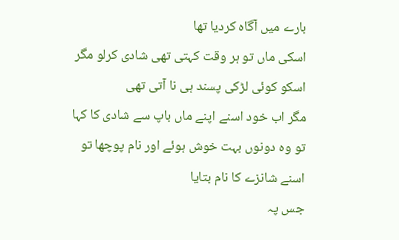بارے میں آگاہ کردیا تھا
اسکی ماں تو ہر وقت کہتی تھی شادی کرلو مگر اسکو کوئی لڑکی پسند ہی نا آتی تھی
مگر اب خود اسنے اپنے ماں باپ سے شادی کا کہا تو وہ دونوں بہت خوش ہوئے اور نام پوچھا تو اسنے شانزے کا نام بتایا
جس پہ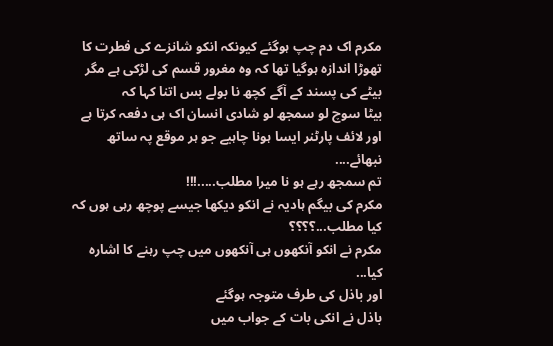مکرم اک دم چپ ہوگئے کیونکہ انکو شانزے کی فطرت کا تھوڑا اندازہ ہوگیا تھا کہ وہ مغرور قسم کی لڑکی ہے مگر بیٹے کی پسند کے آگے کچھ نا بولے بس اتنا کہا کہ
بیٹا سوچ لو سمجھ لو شادی انسان اک ہی دفعہ کرتا ہے اور لائف پارٹنر ایسا ہونا چاہیے جو ہر موقع پہ ساتھ نبھائے....
تم سمجھ رہے ہو نا میرا مطلب.....!!!
مکرم کی بیگم ہادیہ نے انکو دیکھا جیسے پوچھ رہی ہوں کہ کیا مطلب...؟؟؟؟
مکرم نے انکو آنکھوں ہی آنکھوں میں چپ رہنے کا اشارہ کیا...
اور باذل کی طرف متوجہ ہوگئے
باذل نے انکی بات کے جواب میں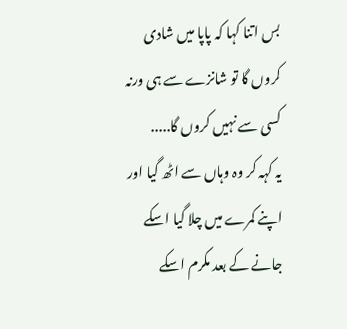بس اتنا کہا کہ پاپا میں شادی کروں گا تو شانزے سے ہی ورنہ کسی سے نہیں کروں گا.....
یہ کہہ کر وہ وہاں سے اٹھ گیا اور اپنے کمرے میں چلا گیا اسکے جانے کے بعد مکرم اسکے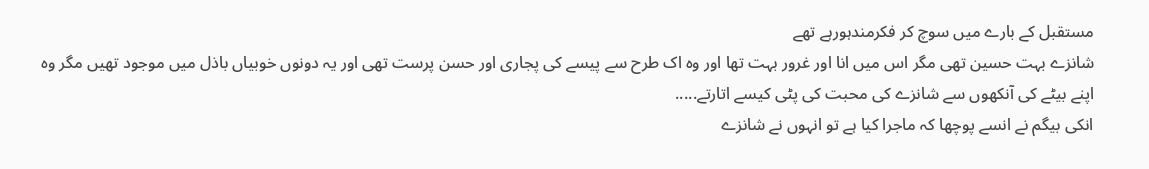مستقبل کے بارے میں سوچ کر فکرمندہورہے تھے
شانزے بہت حسین تھی مگر اس میں انا اور غرور بہت تھا اور وہ اک طرح سے پیسے کی پجاری اور حسن پرست تھی اور یہ دونوں خوبیاں باذل میں موجود تھیں مگر وہ اپنے بیٹے کی آنکھوں سے شانزے کی محبت کی پٹی کیسے اتارتے.....
انکی بیگم نے انسے پوچھا کہ ماجرا کیا ہے تو انہوں نے شانزے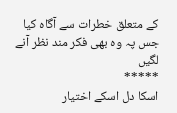کے متعلق خطرات سے آگاہ کیا جس پہ وہ بھی فکر مند نظر آنے لگیں
*****
اسکا دل اسکے اختیار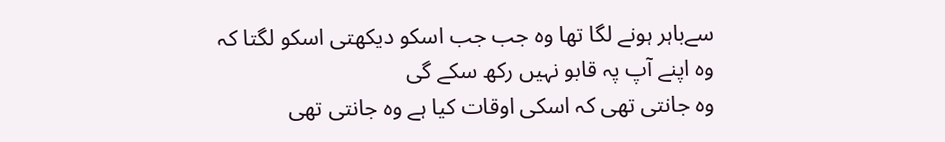سےباہر ہونے لگا تھا وہ جب جب اسکو دیکھتی اسکو لگتا کہ وہ اپنے آپ پہ قابو نہیں رکھ سکے گی
وہ جانتی تھی کہ اسکی اوقات کیا ہے وہ جانتی تھی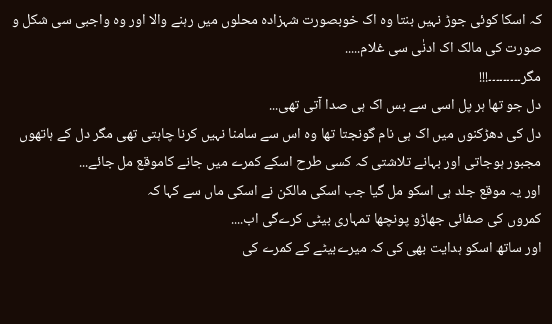کہ اسکا کوئی جوڑ نہیں بنتا وہ اک خوبصورت شہزادہ محلوں میں رہنے والا اور وہ واجبی سی شکل و صورت کی مالک اک ادنٰی سی غلام.....
مگر۔۔۔۔۔۔۔۔۔!!!
دل جو تھا ہر پل اسی سے بس اک ہی صدا آتی تھی...
دل کی دھڑکنوں میں اک ہی نام گونجتا تھا وہ اس سے سامنا نہیں کرنا چاہتی تھی مگر دل کے ہاتھوں مجبور ہوجاتی اور بہانے تلاشتی کہ کسی طرح اسکے کمرے میں جانے کاموقع مل جائے...
اور یہ موقع جلد ہی اسکو مل گیا جب اسکی مالکن نے اسکی ماں سے کہا کہ
کمروں کی صفائی جھاڑو پونچھا تمہاری بیٹی کرےگی اب....
اور ساتھ اسکو ہدایت بھی کی کہ میرےبیٹے کے کمرے کی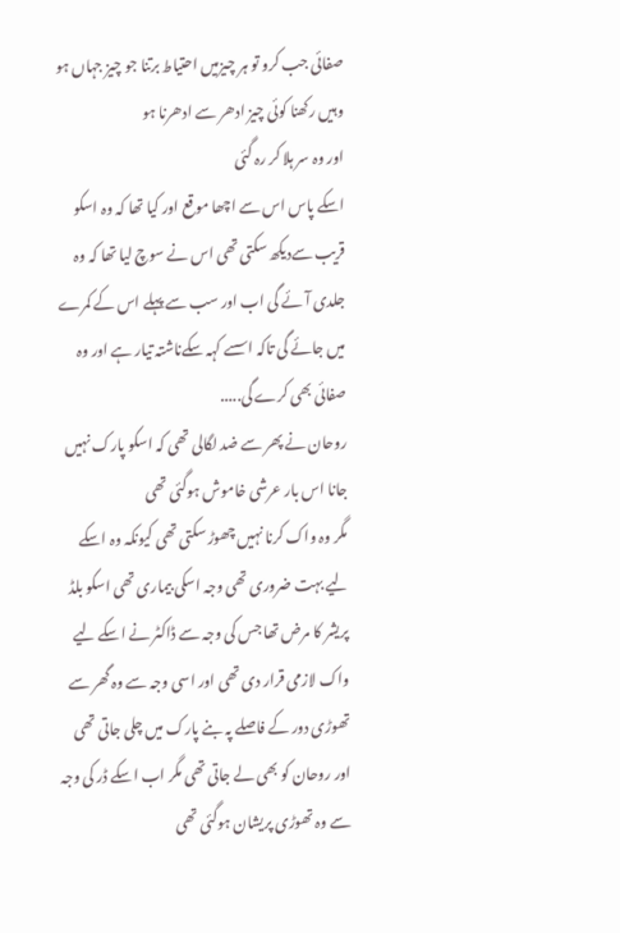صفائی جب کرو تو ہر چیزمیں احتیاط برتنا جو چیز جہاں ہو وہیں رکھنا کوئی چیز ادھر سے ادھرنا ہو
اور وہ سر ہلا کر رہ گئی
اسکے پاس اس سے اچھا موقع اور کیا تھا کہ وہ اسکو قریب سےدیکھ سکتی تھی اس نے سوچ لیا تھا کہ وہ جلدی آئے گی اب اور سب سے پہلے اس کے کمرے میں جائے گی تاکہ اسسے کہہ سکےناشتہ تیار ہے اور وہ صفائی بھی کرے گی.....
روحان نے پھر سے ضد لگالی تھی کہ اسکو پارک نہیں جانا اس بار عرشی خاموش ہوگئی تھی
مگر وہ واک کرنا نہیں چھوڑ سکتی تھی کیونکہ وہ اسکے لیے بہت ضروری تھی وجہ اسکی بیماری تھی اسکو بلڈ پریشر کا مرض تھا جس کی وجہ سے ڈاکٹر نے اسکے لیے واک لازمی قرار دی تھی اور اسی وجہ سے وہ گھر سے تھوڑی دور کے فاصلے پہ بنے پارک میں چلی جاتی تھی
اور روحان کو بھی لے جاتی تھی مگر اب اسکے ڈر کی وجہ سے وہ تھوڑی پریشان ہوگئی تھی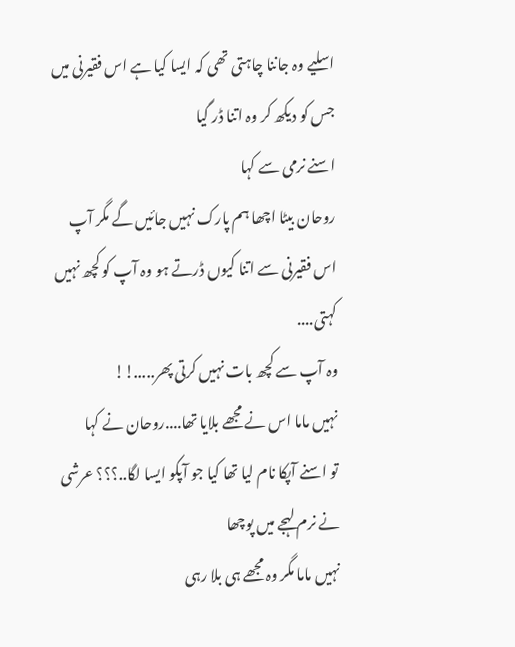اسلیے وہ جاننا چاہتی تھی کہ ایسا کیا ہے اس فقیرنی میں جس کو دیکھ کر وہ اتنا ڈر گیا
اسنے نرمی سے کہا
روحان بیٹا اچھا ہم پارک نہیں جائیں گے مگر آپ اس فقیرنی سے اتنا کیوں ڈرتے ہو وہ آپ کو کچھ نہیں کہتی....
وہ آپ سے کچھ بات نہیں کرتی پھر.....!!
نہیں ماما اس نے مجھے بلایا تھا....روحان نے کہا
تو اسنے آپکا نام لیا تھا کیا جو آپکو ایسا لگا..؟؟؟ عرشی نے نرم لہجے میں پوچھا
نہیں ماما مگر وہ مجھے ہی بلا رہی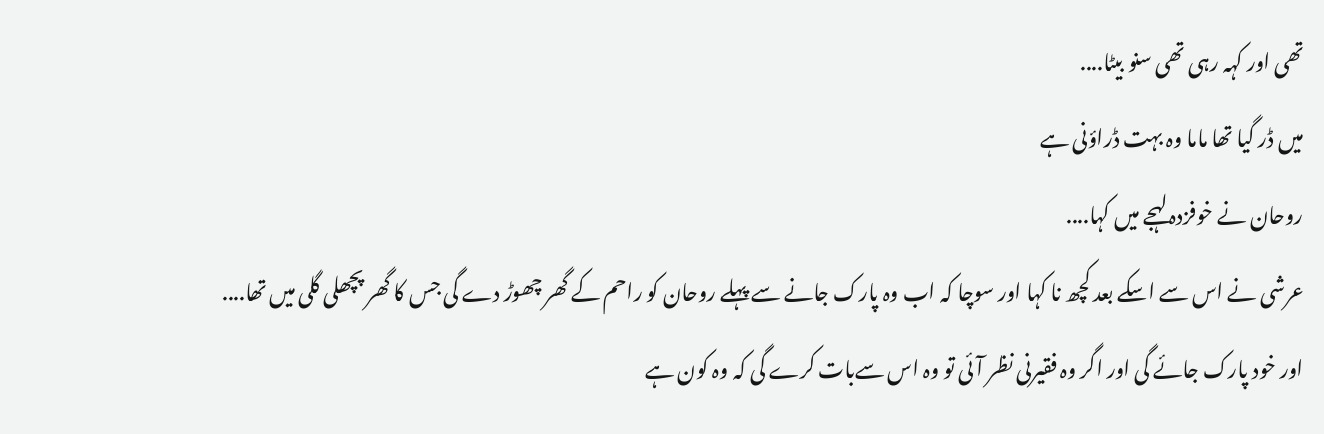تھی اور کہہ رہی تھی سنو بیٹا....
میں ڈر گیا تھا ماما وہ بہت ڈراؤنی ہے
روحان نے خوفزدہ لہجے میں کہا....
عرشی نے اس سے اسکے بعد کچھ نا کہا اور سوچا کہ اب وہ پارک جانے سے پہلے روحان کو راحم کے گھر چھوڑ دے گی جس کا گھر پچھلی گلی میں تھا....
اور خود پارک جائے گی اور اگر وہ فقیرنی نظر آئی تو وہ اس سےبات کرے گی کہ وہ کون ہے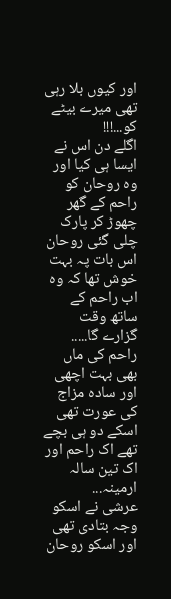اور کیوں بلا رہی تھی میرے بیٹے کو...!!!
اگلے دن اس نے ایسا ہی کیا اور وہ روحان کو راحم کے گھر چھوڑ کر پارک چلی گئی روحان اس بات پہ بہت خوش تھا کہ وہ اب راحم کے ساتھ وقت گزارے گا.....
راحم کی ماں بھی بہت اچھی اور سادہ مزاج کی عورت تھی اسکے دو ہی بچے تھے اک راحم اور اک تین سالہ ارمینہ...
عرشی نے اسکو وجہ بتادی تھی اور اسکو روحان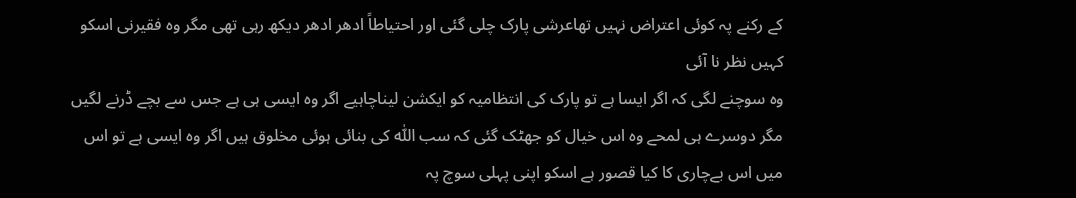کے رکنے پہ کوئی اعتراض نہیں تھاعرشی پارک چلی گئی اور احتیاطاً ادھر ادھر دیکھ رہی تھی مگر وہ فقیرنی اسکو کہیں نظر نا آئی
وہ سوچنے لگی کہ اگر ایسا ہے تو پارک کی انتظامیہ کو ایکشن لیناچاہیے اگر وہ ایسی ہی ہے جس سے بچے ڈرنے لگیں مگر دوسرے ہی لمحے وہ اس خیال کو جھٹک گئی کہ سب اللّٰہ کی بنائی ہوئی مخلوق ہیں اگر وہ ایسی ہے تو اس میں اس بےچاری کا کیا قصور ہے اسکو اپنی پہلی سوچ پہ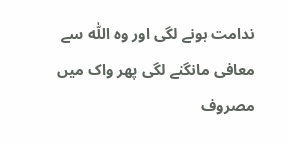ندامت ہونے لگی اور وہ اللّٰہ سے معافی مانگنے لگی پھر واک میں مصروف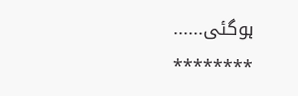ہوگئی......
********